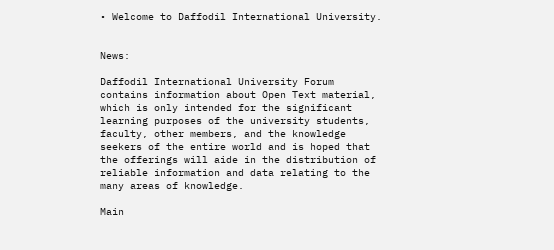• Welcome to Daffodil International University.


News:

Daffodil International University Forum contains information about Open Text material, which is only intended for the significant learning purposes of the university students, faculty, other members, and the knowledge seekers of the entire world and is hoped that the offerings will aide in the distribution of reliable information and data relating to the many areas of knowledge.

Main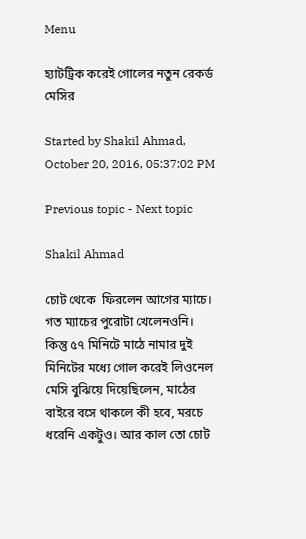Menu

হ্যাটট্রিক করেই গোলের নতুন রেকর্ড মেসির

Started by Shakil Ahmad, October 20, 2016, 05:37:02 PM

Previous topic - Next topic

Shakil Ahmad

চোট থেকে  ফিরলেন আগের ম্যাচে। গত ম্যাচের পুরোটা খেলেনওনি। কিন্তু ৫৭ মিনিটে মাঠে নামার দুই মিনিটের মধ্যে গোল করেই লিওনেল মেসি বুঝিয়ে দিয়েছিলেন, মাঠের বাইরে বসে থাকলে কী হবে, মরচে ধরেনি একটুও। আর কাল তো চোট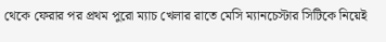থেকে ফেরার পর প্রথম পুরো ম্যাচ খেলার রাতে মেসি ম্যানচেস্টার সিটিকে নিয়েই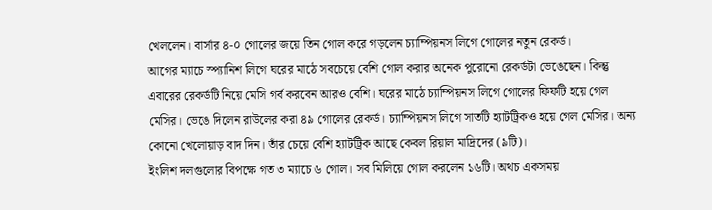খেললেন। বার্সার ৪-০ গোলের জয়ে তিন গোল করে গড়লেন চ্যাম্পিয়নস লিগে গোলের নতুন রেকর্ড।
আগের ম্যাচে স্প্যানিশ লিগে ঘরের মাঠে সবচেয়ে বেশি গোল করার অনেক পুরোনো রেকর্ডটা ভেঙেছেন। কিন্তু এবারের রেকর্ডটি নিয়ে মেসি গর্ব করবেন আরও বেশি। ঘরের মাঠে চ্যাম্পিয়নস লিগে গোলের ফিফটি হয়ে গেল মেসির। ভেঙে দিলেন রাউলের করা ৪৯ গোলের রেকর্ড। চ্যাম্পিয়নস লিগে সাতটি হ্যাটট্রিকও হয়ে গেল মেসির। অন্য কোনো খেলোয়াড় বাদ দিন। তাঁর চেয়ে বেশি হ্যাটট্রিক আছে কেবল রিয়াল মাদ্রিদের (৯টি)।
ইংলিশ দলগুলোর বিপক্ষে গত ৩ ম্যাচে ৬ গোল। সব মিলিয়ে গোল করলেন ১৬টি। অথচ একসময়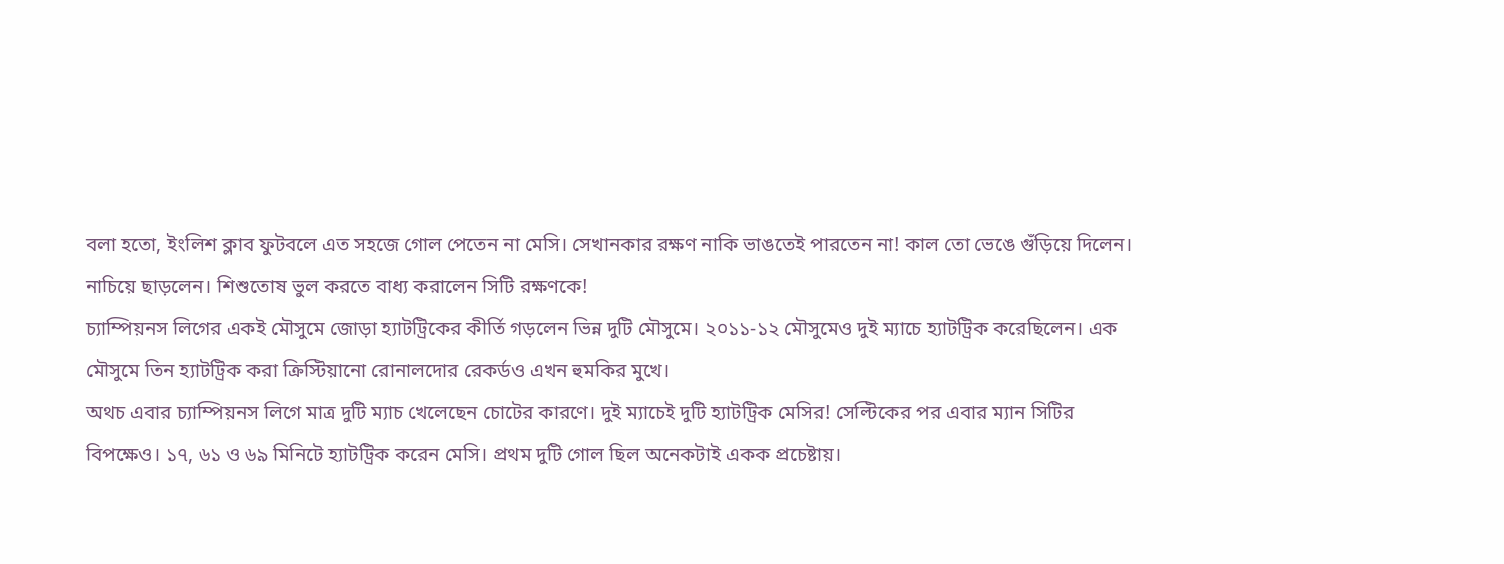বলা হতো, ইংলিশ ক্লাব ফুটবলে এত সহজে গোল পেতেন না মেসি। সেখানকার রক্ষণ নাকি ভাঙতেই পারতেন না! কাল তো ভেঙে গুঁড়িয়ে দিলেন। নাচিয়ে ছাড়লেন। শিশুতোষ ভুল করতে বাধ্য করালেন সিটি রক্ষণকে!
চ্যাম্পিয়নস লিগের একই মৌসুমে জোড়া হ্যাটট্রিকের কীর্তি গড়লেন ভিন্ন দুটি মৌসুমে। ২০১১-১২ মৌসুমেও দুই ম্যাচে হ্যাটট্রিক করেছিলেন। এক মৌসুমে তিন হ্যাটট্রিক করা ক্রিস্টিয়ানো রোনালদোর রেকর্ডও এখন হুমকির মুখে।
অথচ এবার চ্যাম্পিয়নস লিগে মাত্র দুটি ম্যাচ খেলেছেন চোটের কারণে। দুই ম্যাচেই দুটি হ্যাটট্রিক মেসির! সেল্টিকের পর এবার ম্যান সিটির বিপক্ষেও। ১৭, ৬১ ও ৬৯ মিনিটে হ্যাটট্রিক করেন মেসি। প্রথম দুটি গোল ছিল অনেকটাই একক প্রচেষ্টায়।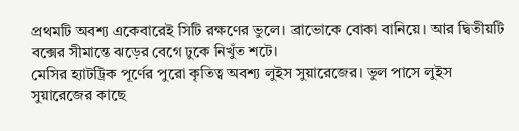প্রথমটি অবশ্য একেবারেই সিটি রক্ষণের ভুলে। ব্রাভোকে বোকা বানিয়ে। আর দ্বিতীয়টি বক্সের সীমান্তে ঝড়ের বেগে ঢুকে নিখুঁত শটে।
মেসির হ্যাটট্রিক পূর্ণের পুরো কৃতিত্ব অবশ্য লুইস সুয়ারেজের। ভুল পাসে লুইস সুয়ারেজের কাছে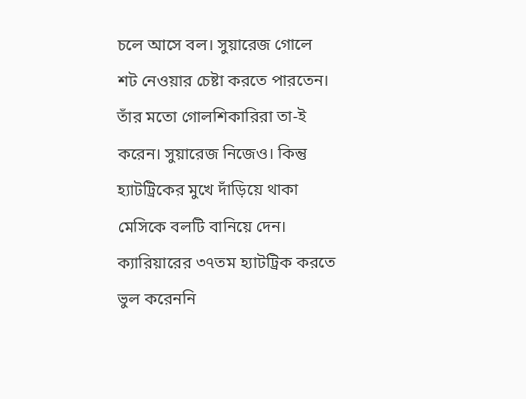চলে আসে বল। সুয়ারেজ গোলে শট নেওয়ার চেষ্টা করতে পারতেন। তাঁর মতো গোলশিকারিরা তা-ই করেন। সুয়ারেজ নিজেও। কিন্তু হ্যাটট্রিকের মুখে দাঁড়িয়ে থাকা মেসিকে বলটি বানিয়ে দেন। ক্যারিয়ারের ৩৭তম হ্যাটট্রিক করতে ভুল করেননি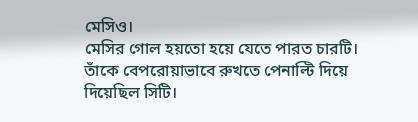মেসিও।
মেসির গোল হয়তো হয়ে যেতে পারত চারটি। তাঁকে বেপরোয়াভাবে রুখতে পেনাল্টি দিয়ে দিয়েছিল সিটি।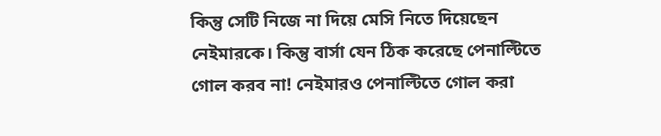কিন্তু সেটি নিজে না দিয়ে মেসি নিতে দিয়েছেন নেইমারকে। কিন্তু বার্সা যেন ঠিক করেছে পেনাল্টিতে গোল করব না! নেইমারও পেনাল্টিতে গোল করা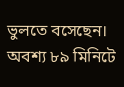ভুলতে বসেছেন। অবশ্য ৮৯ মিনিটে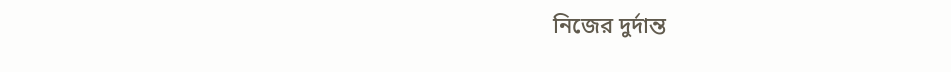নিজের দুর্দান্ত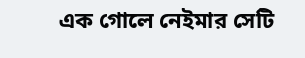এক গোলে নেইমার সেটি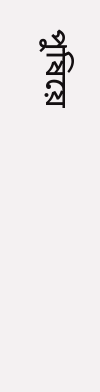পুষিয়ে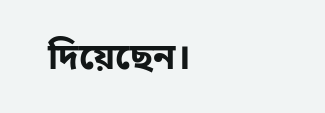দিয়েছেন।